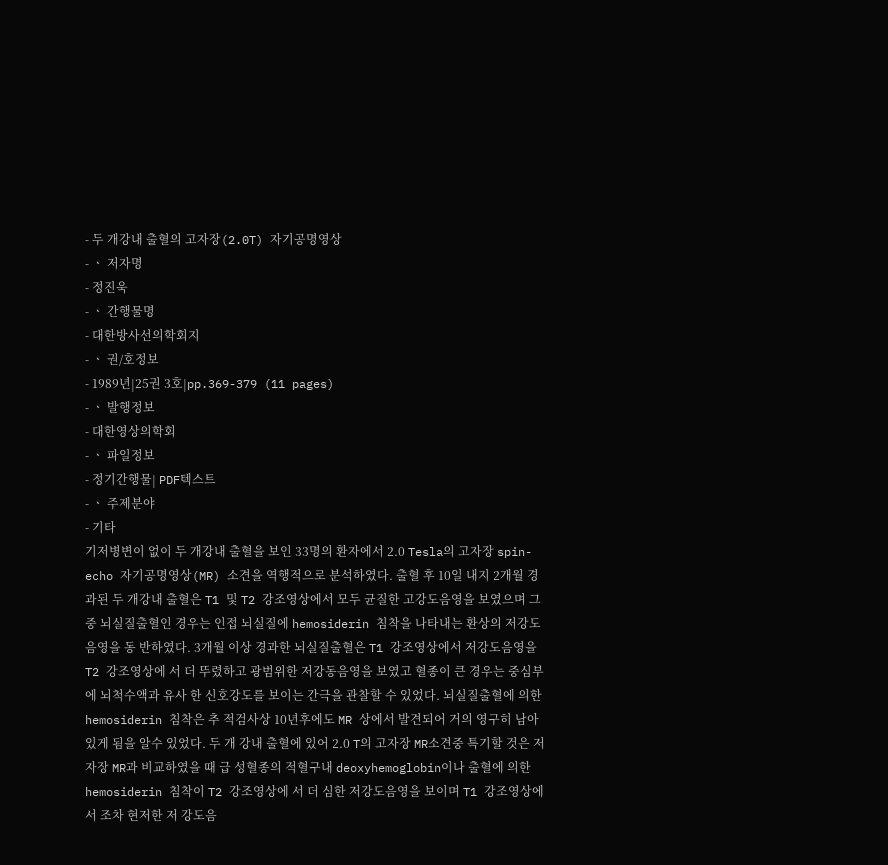- 두 개강내 출혈의 고자장(2.0T) 자기공명영상
- ㆍ 저자명
- 정진욱
- ㆍ 간행물명
- 대한방사선의학회지
- ㆍ 권/호정보
- 1989년|25권 3호|pp.369-379 (11 pages)
- ㆍ 발행정보
- 대한영상의학회
- ㆍ 파일정보
- 정기간행물| PDF텍스트
- ㆍ 주제분야
- 기타
기저병변이 없이 두 개강내 출혈을 보인 33명의 환자에서 2.0 Tesla의 고자장 spin-echo 자기공명영상(MR) 소견을 역행적으로 분석하였다. 출혈 후 10일 내지 2개월 경 과된 두 개강내 출혈은 T1 및 T2 강조영상에서 모두 균질한 고강도음영을 보였으며 그중 뇌실질출혈인 경우는 인접 뇌실질에 hemosiderin 침착을 나타내는 환상의 저강도음영을 동 반하였다. 3개월 이상 경과한 뇌실질출혈은 T1 강조영상에서 저강도음영을 T2 강조영상에 서 더 뚜렸하고 광범위한 저강동음영을 보였고 혈종이 큰 경우는 중심부에 뇌척수액과 유사 한 신호강도를 보이는 간극을 관찰할 수 있었다. 뇌실질출혈에 의한 hemosiderin 침착은 추 적검사상 10년후에도 MR 상에서 발견되어 거의 영구히 남아있게 됨을 알수 있었다. 두 개 강내 출혈에 있어 2.0 T의 고자장 MR소견중 특기할 것은 저자장 MR과 비교하였을 때 급 성혈종의 적혈구내 deoxyhemoglobin이나 출혈에 의한 hemosiderin 침착이 T2 강조영상에 서 더 심한 저강도음영을 보이며 T1 강조영상에서 조차 현저한 저 강도음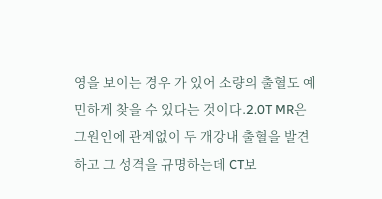영을 보이는 경우 가 있어 소량의 출혈도 예민하게 찾을 수 있다는 것이다.2.0T MR은 그원인에 관계없이 두 개강내 출혈을 발견하고 그 성격을 규명하는데 CT보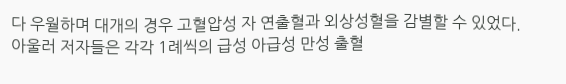다 우월하며 대개의 경우 고혈압성 자 연출혈과 외상성혈을 감별할 수 있었다. 아울러 저자들은 각각 1례씩의 급성 아급성 만성 출혈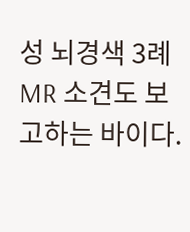성 뇌경색 3례 MR 소견도 보고하는 바이다.